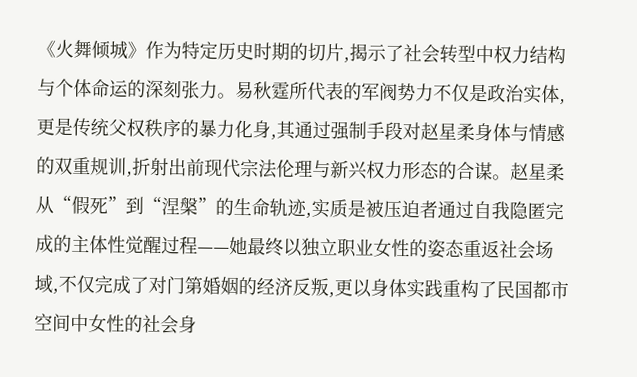《火舞倾城》作为特定历史时期的切片,揭示了社会转型中权力结构与个体命运的深刻张力。易秋霆所代表的军阀势力不仅是政治实体,更是传统父权秩序的暴力化身,其通过强制手段对赵星柔身体与情感的双重规训,折射出前现代宗法伦理与新兴权力形态的合谋。赵星柔从“假死”到“涅槃”的生命轨迹,实质是被压迫者通过自我隐匿完成的主体性觉醒过程——她最终以独立职业女性的姿态重返社会场域,不仅完成了对门第婚姻的经济反叛,更以身体实践重构了民国都市空间中女性的社会身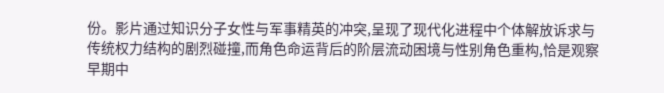份。影片通过知识分子女性与军事精英的冲突,呈现了现代化进程中个体解放诉求与传统权力结构的剧烈碰撞,而角色命运背后的阶层流动困境与性别角色重构,恰是观察早期中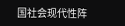国社会现代性阵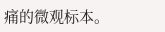痛的微观标本。